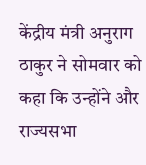केंद्रीय मंत्री अनुराग ठाकुर ने सोमवार को कहा कि उन्होंने और राज्यसभा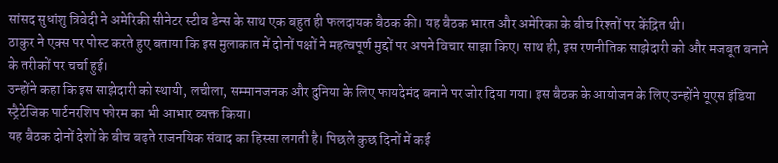सांसद सुधांशु त्रिवेदी ने अमेरिकी सीनेटर स्टीव डेन्स के साथ एक बहुत ही फलदायक बैठक की। यह बैठक भारत और अमेरिका के बीच रिश्तों पर केंद्रित थी।
ठाकुर ने एक्स पर पोस्ट करते हुए बताया कि इस मुलाकात में दोनों पक्षों ने महत्वपूर्ण मुद्दों पर अपने विचार साझा किए। साथ ही, इस रणनीतिक साझेदारी को और मजबूत बनाने के तरीकों पर चर्चा हुई।
उन्होंने कहा कि इस साझेदारी को स्थायी, लचीला, सम्मानजनक और दुनिया के लिए फायदेमंद बनाने पर जोर दिया गया। इस बैठक के आयोजन के लिए उन्होंने यूएस इंडिया स्ट्रैटेजिक पार्टनरशिप फोरम का भी आभार व्यक्त किया।
यह बैठक दोनों देशों के बीच बढ़ते राजनयिक संवाद का हिस्सा लगती है। पिछले कुछ दिनों में कई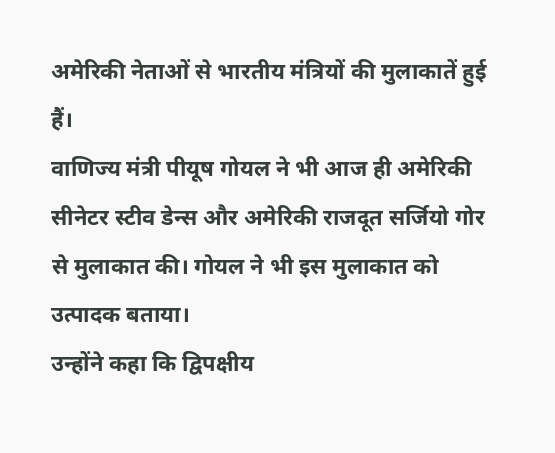अमेरिकी नेताओं से भारतीय मंत्रियों की मुलाकातें हुई हैं।
वाणिज्य मंत्री पीयूष गोयल ने भी आज ही अमेरिकी सीनेटर स्टीव डेन्स और अमेरिकी राजदूत सर्जियो गोर से मुलाकात की। गोयल ने भी इस मुलाकात को उत्पादक बताया।
उन्होंने कहा कि द्विपक्षीय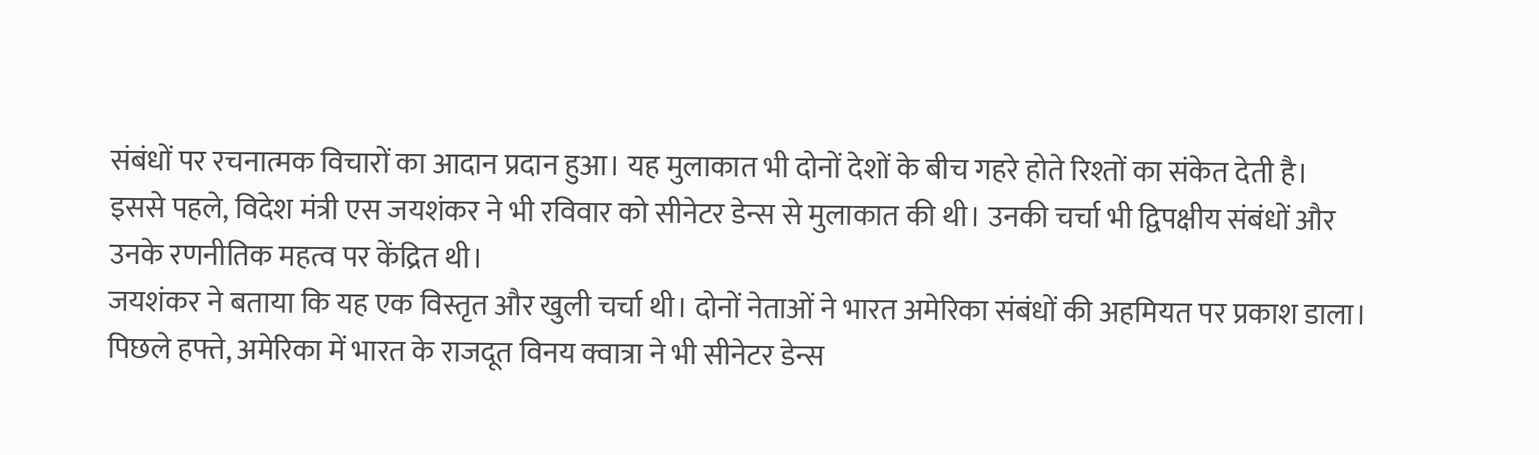संबंधों पर रचनात्मक विचारों का आदान प्रदान हुआ। यह मुलाकात भी दोनों देशों के बीच गहरे होते रिश्तों का संकेत देती है।
इससे पहले, विदेश मंत्री एस जयशंकर ने भी रविवार को सीनेटर डेन्स से मुलाकात की थी। उनकी चर्चा भी द्विपक्षीय संबंधों और उनके रणनीतिक महत्व पर केंद्रित थी।
जयशंकर ने बताया कि यह एक विस्तृत और खुली चर्चा थी। दोनों नेताओं ने भारत अमेरिका संबंधों की अहमियत पर प्रकाश डाला।
पिछले हफ्ते, अमेरिका में भारत के राजदूत विनय क्वात्रा ने भी सीनेटर डेन्स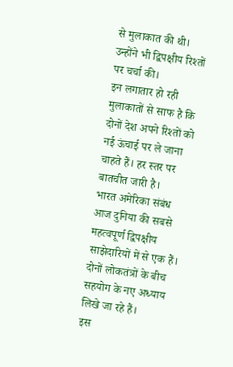से मुलाकात की थी। उन्होंने भी द्विपक्षीय रिश्तों पर चर्चा की।
इन लगातार हो रही मुलाकातों से साफ है कि दोनों देश अपने रिश्तों को नई ऊंचाई पर ले जाना चाहते हैं। हर स्तर पर बातचीत जारी है।
भारत अमेरिका संबंध आज दुनिया की सबसे महत्वपूर्ण द्विपक्षीय साझेदारियों में से एक हैं। दोनों लोकतंत्रों के बीच सहयोग के नए अध्याय लिखे जा रहे हैं।
इस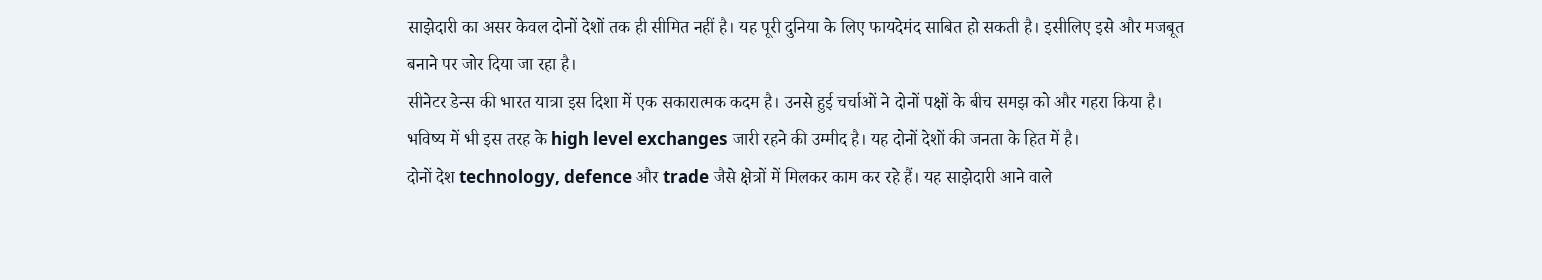साझेदारी का असर केवल दोनों देशों तक ही सीमित नहीं है। यह पूरी दुनिया के लिए फायदेमंद साबित हो सकती है। इसीलिए इसे और मजबूत बनाने पर जोर दिया जा रहा है।
सीनेटर डेन्स की भारत यात्रा इस दिशा में एक सकारात्मक कदम है। उनसे हुई चर्चाओं ने दोनों पक्षों के बीच समझ को और गहरा किया है।
भविष्य में भी इस तरह के high level exchanges जारी रहने की उम्मीद है। यह दोनों देशों की जनता के हित में है।
दोनों देश technology, defence और trade जैसे क्षेत्रों में मिलकर काम कर रहे हैं। यह साझेदारी आने वाले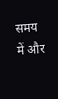समय में और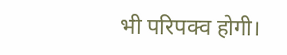भी परिपक्व होगी।